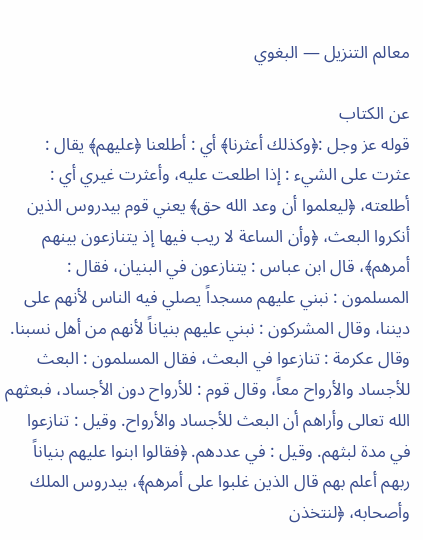معالم التنزيل — البغوي

عن الكتاب
قوله عز وجل :﴿وكذلك أعثرنا﴾ أي : أطلعنا ﴿عليهم﴾ يقال : عثرت على الشيء : إذا اطلعت عليه، وأعثرت غيري أي : أطلعته، ﴿ليعلموا أن وعد الله حق﴾ يعني قوم بيدروس الذين أنكروا البعث، ﴿وأن الساعة لا ريب فيها إذ يتنازعون بينهم أمرهم﴾، قال ابن عباس : يتنازعون في البنيان، فقال : المسلمون : نبني عليهم مسجداً يصلي فيه الناس لأنهم على ديننا، وقال المشركون : نبني عليهم بنياناً لأنهم من أهل نسبنا. وقال عكرمة : تنازعوا في البعث، فقال المسلمون : البعث للأجساد والأرواح معاً، وقال قوم : للأرواح دون الأجساد، فبعثهم الله تعالى وأراهم أن البعث للأجساد والأرواح. وقيل : تنازعوا في مدة لبثهم. وقيل : في عددهم. ﴿فقالوا ابنوا عليهم بنياناً ربهم أعلم بهم قال الذين غلبوا على أمرهم﴾، بيدروس الملك وأصحابه، ﴿لنتخذن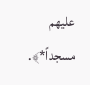عليهم مسجداً*﴾.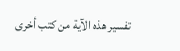تفسير هذه الآية من كتب أخرى